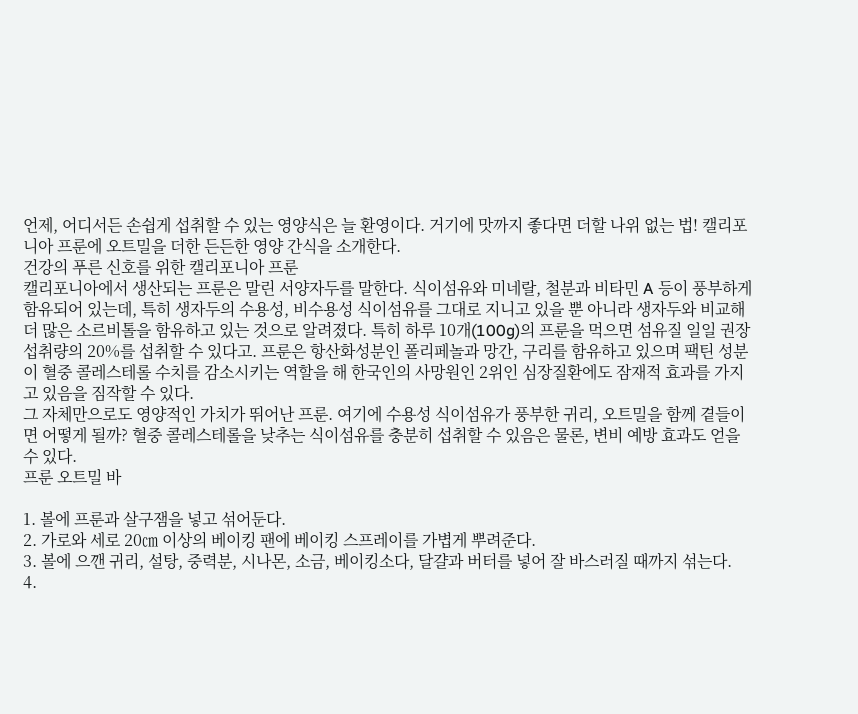언제, 어디서든 손쉽게 섭취할 수 있는 영양식은 늘 환영이다. 거기에 맛까지 좋다면 더할 나위 없는 법! 캘리포니아 프룬에 오트밀을 더한 든든한 영양 간식을 소개한다.
건강의 푸른 신호를 위한 캘리포니아 프룬
캘리포니아에서 생산되는 프룬은 말린 서양자두를 말한다. 식이섬유와 미네랄, 철분과 비타민 A 등이 풍부하게 함유되어 있는데, 특히 생자두의 수용성, 비수용성 식이섬유를 그대로 지니고 있을 뿐 아니라 생자두와 비교해 더 많은 소르비톨을 함유하고 있는 것으로 알려졌다. 특히 하루 10개(100g)의 프룬을 먹으면 섬유질 일일 권장섭취량의 20%를 섭취할 수 있다고. 프룬은 항산화성분인 폴리페놀과 망간, 구리를 함유하고 있으며 팩틴 성분이 혈중 콜레스테롤 수치를 감소시키는 역할을 해 한국인의 사망원인 2위인 심장질환에도 잠재적 효과를 가지고 있음을 짐작할 수 있다.
그 자체만으로도 영양적인 가치가 뛰어난 프룬. 여기에 수용성 식이섬유가 풍부한 귀리, 오트밀을 함께 곁들이면 어떻게 될까? 혈중 콜레스테롤을 낮추는 식이섬유를 충분히 섭취할 수 있음은 물론, 변비 예방 효과도 얻을 수 있다.
프룬 오트밀 바

1. 볼에 프룬과 살구잼을 넣고 섞어둔다.
2. 가로와 세로 20㎝ 이상의 베이킹 팬에 베이킹 스프레이를 가볍게 뿌려준다.
3. 볼에 으깬 귀리, 설탕, 중력분, 시나몬, 소금, 베이킹소다, 달걀과 버터를 넣어 잘 바스러질 때까지 섞는다.
4.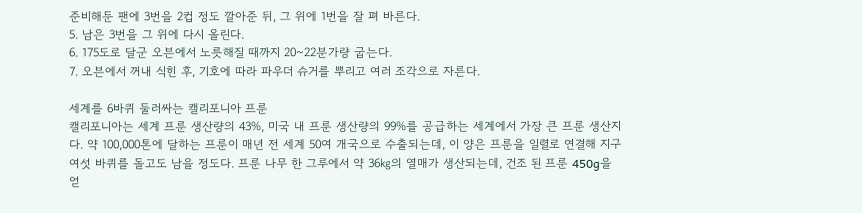준비해둔 팬에 3번을 2컵 정도 깔아준 뒤, 그 위에 1번을 잘 펴 바른다.
5. 남은 3번을 그 위에 다시 올린다.
6. 175도로 달군 오븐에서 노릇해질 때까지 20~22분가량 굽는다.
7. 오븐에서 꺼내 식힌 후, 기호에 따라 파우더 슈거를 뿌리고 여러 조각으로 자른다.

세계를 6바퀴 둘러싸는 캘리포니아 프룬
캘리포니아는 세계 프룬 생산량의 43%, 미국 내 프룬 생산량의 99%를 공급하는 세계에서 가장 큰 프룬 생산지다. 약 100,000톤에 달하는 프룬이 매년 전 세계 50여 개국으로 수출되는데, 이 양은 프룬을 일렬로 연결해 지구 여섯 바퀴를 돌고도 남을 정도다. 프룬 나무 한 그루에서 약 36㎏의 열매가 생산되는데, 건조 된 프룬 450g을 얻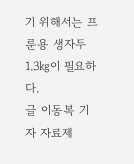기 위해서는 프룬용 생자두 1.3㎏이 필요하다.
글 이동복 기자 자료제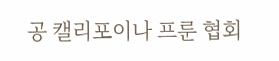공 캘리포이나 프룬 협회